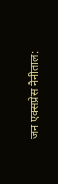जन एक्सप्रेस नैनीताल: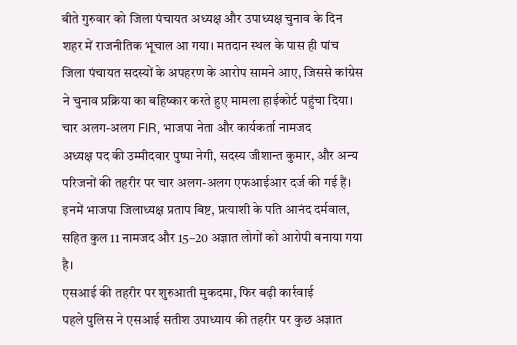बीते गुरुवार को जिला पंचायत अध्यक्ष और उपाध्यक्ष चुनाव के दिन शहर में राजनीतिक भूचाल आ गया। मतदान स्थल के पास ही पांच जिला पंचायत सदस्यों के अपहरण के आरोप सामने आए, जिससे कांग्रेस ने चुनाव प्रक्रिया का बहिष्कार करते हुए मामला हाईकोर्ट पहुंचा दिया।
चार अलग-अलग FIR, भाजपा नेता और कार्यकर्ता नामजद
अध्यक्ष पद की उम्मीदवार पुष्पा नेगी, सदस्य जीशान्त कुमार, और अन्य परिजनों की तहरीर पर चार अलग-अलग एफआईआर दर्ज की गई हैं। इनमें भाजपा जिलाध्यक्ष प्रताप बिष्ट, प्रत्याशी के पति आनंद दर्मवाल, सहित कुल 11 नामजद और 15–20 अज्ञात लोगों को आरोपी बनाया गया है।
एसआई की तहरीर पर शुरुआती मुकदमा, फिर बढ़ी कार्रवाई
पहले पुलिस ने एसआई सतीश उपाध्याय की तहरीर पर कुछ अज्ञात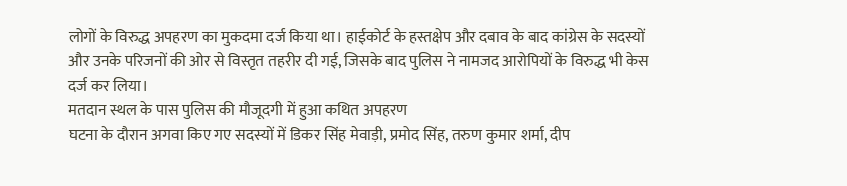लोगों के विरुद्ध अपहरण का मुकदमा दर्ज किया था। हाईकोर्ट के हस्तक्षेप और दबाव के बाद कांग्रेस के सदस्यों और उनके परिजनों की ओर से विस्तृत तहरीर दी गई, जिसके बाद पुलिस ने नामजद आरोपियों के विरुद्ध भी केस दर्ज कर लिया।
मतदान स्थल के पास पुलिस की मौजूदगी में हुआ कथित अपहरण
घटना के दौरान अगवा किए गए सदस्यों में डिकर सिंह मेवाड़ी, प्रमोद सिंह, तरुण कुमार शर्मा, दीप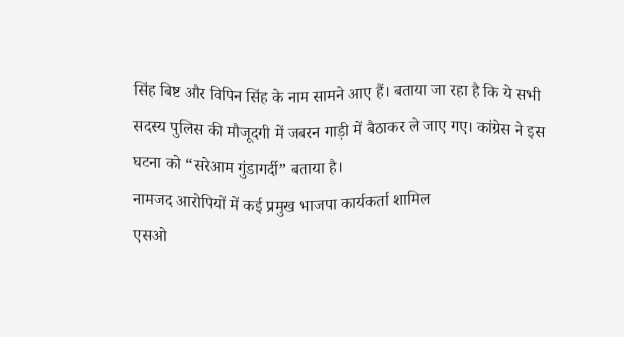सिंह बिष्ट और विपिन सिंह के नाम सामने आए हैं। बताया जा रहा है कि ये सभी सदस्य पुलिस की मौजूदगी में जबरन गाड़ी में बैठाकर ले जाए गए। कांग्रेस ने इस घटना को “सरेआम गुंडागर्दी” बताया है।
नामजद आरोपियों में कई प्रमुख भाजपा कार्यकर्ता शामिल
एसओ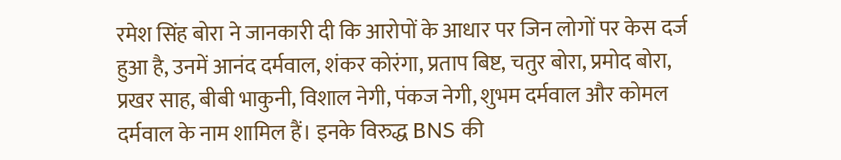रमेश सिंह बोरा ने जानकारी दी कि आरोपों के आधार पर जिन लोगों पर केस दर्ज हुआ है, उनमें आनंद दर्मवाल, शंकर कोरंगा, प्रताप बिष्ट, चतुर बोरा, प्रमोद बोरा, प्रखर साह, बीबी भाकुनी, विशाल नेगी, पंकज नेगी, शुभम दर्मवाल और कोमल दर्मवाल के नाम शामिल हैं। इनके विरुद्ध BNS की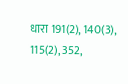धारा 191(2), 140(3), 115(2), 352,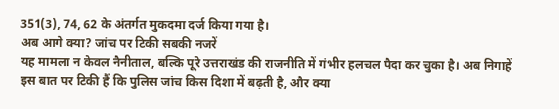351(3), 74, 62 के अंतर्गत मुकदमा दर्ज किया गया है।
अब आगे क्या? जांच पर टिकी सबकी नजरें
यह मामला न केवल नैनीताल, बल्कि पूरे उत्तराखंड की राजनीति में गंभीर हलचल पैदा कर चुका है। अब निगाहें इस बात पर टिकी हैं कि पुलिस जांच किस दिशा में बढ़ती है, और क्या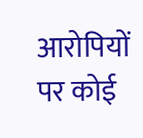आरोपियों पर कोई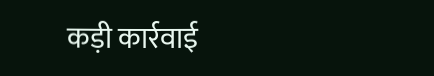कड़ी कार्रवाई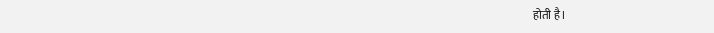होती है।